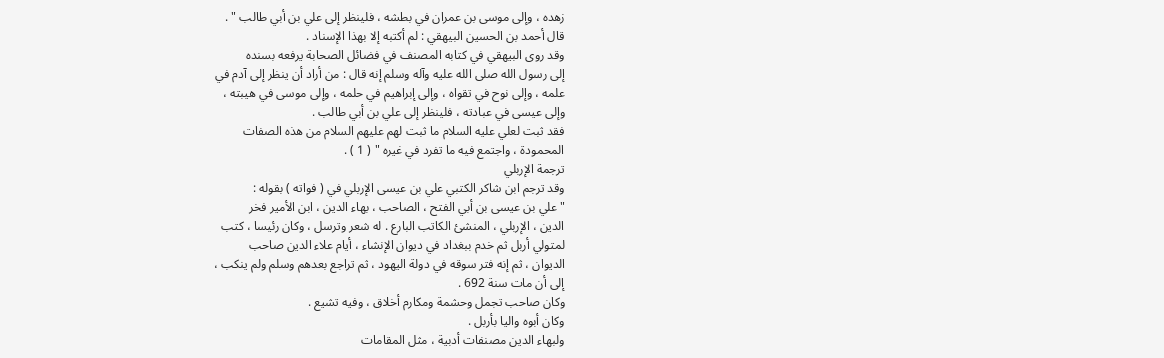زهده ، وإلى موسى بن عمران في بطشه ، فلينظر إلى علي بن أبي طالب " .
قال أحمد بن الحسين البيهقي : لم أكتبه إلا بهذا الإسناد .
وقد روى البيهقي في كتابه المصنف في فضائل الصحابة يرفعه بسنده
إلى رسول الله صلى الله عليه وآله وسلم إنه قال : من أراد أن ينظر إلى آدم في
علمه ، وإلى نوح في تقواه ، وإلى إبراهيم في حلمه ، وإلى موسى في هيبته ،
وإلى عيسى في عبادته ، فلينظر إلى علي بن أبي طالب .
فقد ثبت لعلي عليه السلام ما ثبت لهم عليهم السلام من هذه الصفات
المحمودة ، واجتمع فيه ما تفرد في غيره " ( 1 ) .
ترجمة الإربلي
وقد ترجم ابن شاكر الكتبي علي بن عيسى الإربلي في ( فواته ) بقوله :
" علي بن عيسى بن أبي الفتح ، الصاحب ، بهاء الدين ، ابن الأمير فخر
الدين ، الإربلي ، المنشئ الكاتب البارع . له شعر وترسل ، وكان رئيسا ، كتب
لمتولي أربل ثم خدم ببغداد في ديوان الإنشاء ، أيام علاء الدين صاحب
الديوان ، ثم إنه فتر سوقه في دولة اليهود ، ثم تراجع بعدهم وسلم ولم ينكب ،
إلى أن مات سنة 692 .
وكان صاحب تجمل وحشمة ومكارم أخلاق ، وفيه تشيع .
وكان أبوه واليا بأربل .
ولبهاء الدين مصنفات أدبية ، مثل المقامات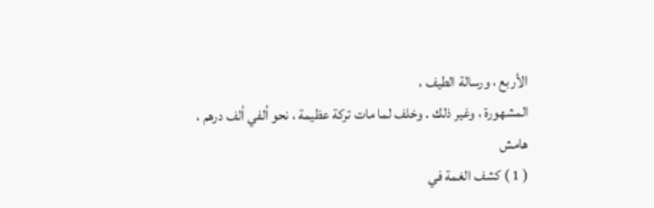الأربع ، ورسالة الطيف ،
المشهورة ، وغير ذلك . وخلف لما مات تركة عظيمة ، نحو ألفي ألف درهم ،
هامش
( 1 ) كشف الغمة في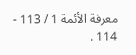معرفة الأئمة 1 / 113 - 114 .